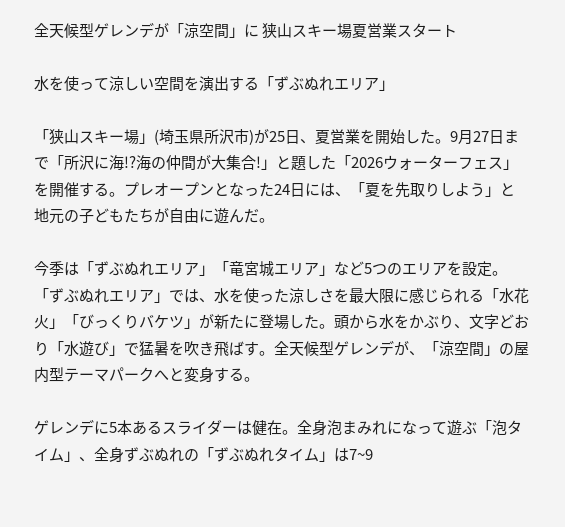全天候型ゲレンデが「涼空間」に 狭山スキー場夏営業スタート

水を使って涼しい空間を演出する「ずぶぬれエリア」

「狭山スキー場」(埼玉県所沢市)が25日、夏営業を開始した。9月27日まで「所沢に海!?海の仲間が大集合!」と題した「2026ウォーターフェス」を開催する。プレオープンとなった24日には、「夏を先取りしよう」と地元の子どもたちが自由に遊んだ。

今季は「ずぶぬれエリア」「竜宮城エリア」など5つのエリアを設定。「ずぶぬれエリア」では、水を使った涼しさを最大限に感じられる「水花火」「びっくりバケツ」が新たに登場した。頭から水をかぶり、文字どおり「水遊び」で猛暑を吹き飛ばす。全天候型ゲレンデが、「涼空間」の屋内型テーマパークへと変身する。

ゲレンデに5本あるスライダーは健在。全身泡まみれになって遊ぶ「泡タイム」、全身ずぶぬれの「ずぶぬれタイム」は7~9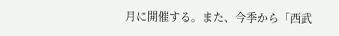月に開催する。また、今季から「西武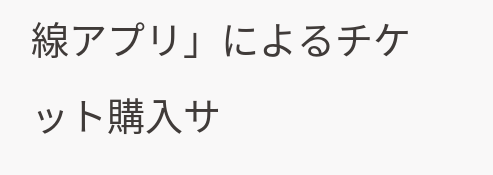線アプリ」によるチケット購入サ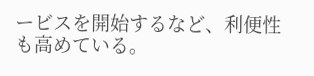ービスを開始するなど、利便性も高めている。